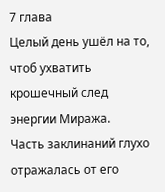7 глава
Целый день ушёл на то, чтоб ухватить крошечный след энергии Миража.
Часть заклинаний глухо отражалась от его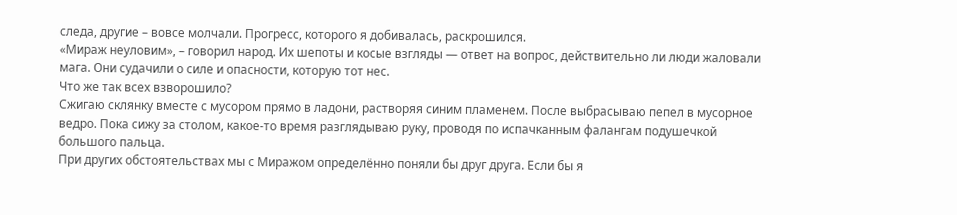следа, другие – вовсе молчали. Прогресс, которого я добивалась, раскрошился.
«Мираж неуловим», – говорил народ. Их шепоты и косые взгляды — ответ на вопрос, действительно ли люди жаловали мага. Они судачили о силе и опасности, которую тот нес.
Что же так всех взворошило?
Сжигаю склянку вместе с мусором прямо в ладони, растворяя синим пламенем. После выбрасываю пепел в мусорное ведро. Пока сижу за столом, какое-то время разглядываю руку, проводя по испачканным фалангам подушечкой большого пальца.
При других обстоятельствах мы с Миражом определённо поняли бы друг друга. Если бы я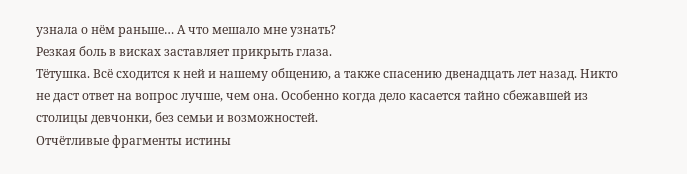узнала о нём раньше… А что мешало мне узнать?
Резкая боль в висках заставляет прикрыть глаза.
Тётушка. Всё сходится к ней и нашему общению, а также спасению двенадцать лет назад. Никто не даст ответ на вопрос лучше, чем она. Особенно когда дело касается тайно сбежавшей из столицы девчонки, без семьи и возможностей.
Отчётливые фрагменты истины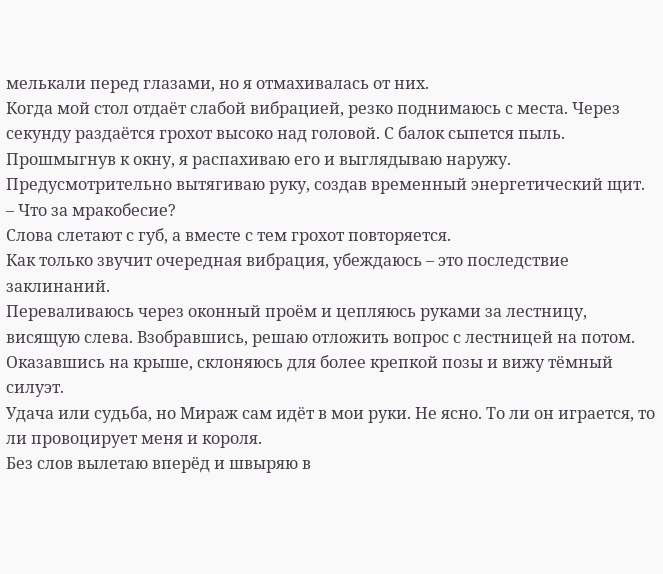мелькали перед глазами, но я отмахивалась от них.
Когда мой стол отдаёт слабой вибрацией, резко поднимаюсь с места. Через секунду раздаётся грохот высоко над головой. С балок сыпется пыль. Прошмыгнув к окну, я распахиваю его и выглядываю наружу. Предусмотрительно вытягиваю руку, создав временный энергетический щит.
– Что за мракобесие?
Слова слетают с губ, а вместе с тем грохот повторяется.
Как только звучит очередная вибрация, убеждаюсь – это последствие заклинаний.
Переваливаюсь через оконный проём и цепляюсь руками за лестницу, висящую слева. Взобравшись, решаю отложить вопрос с лестницей на потом. Оказавшись на крыше, склоняюсь для более крепкой позы и вижу тёмный силуэт.
Удача или судьба, но Мираж сам идёт в мои руки. Не ясно. То ли он играется, то ли провоцирует меня и короля.
Без слов вылетаю вперёд и швыряю в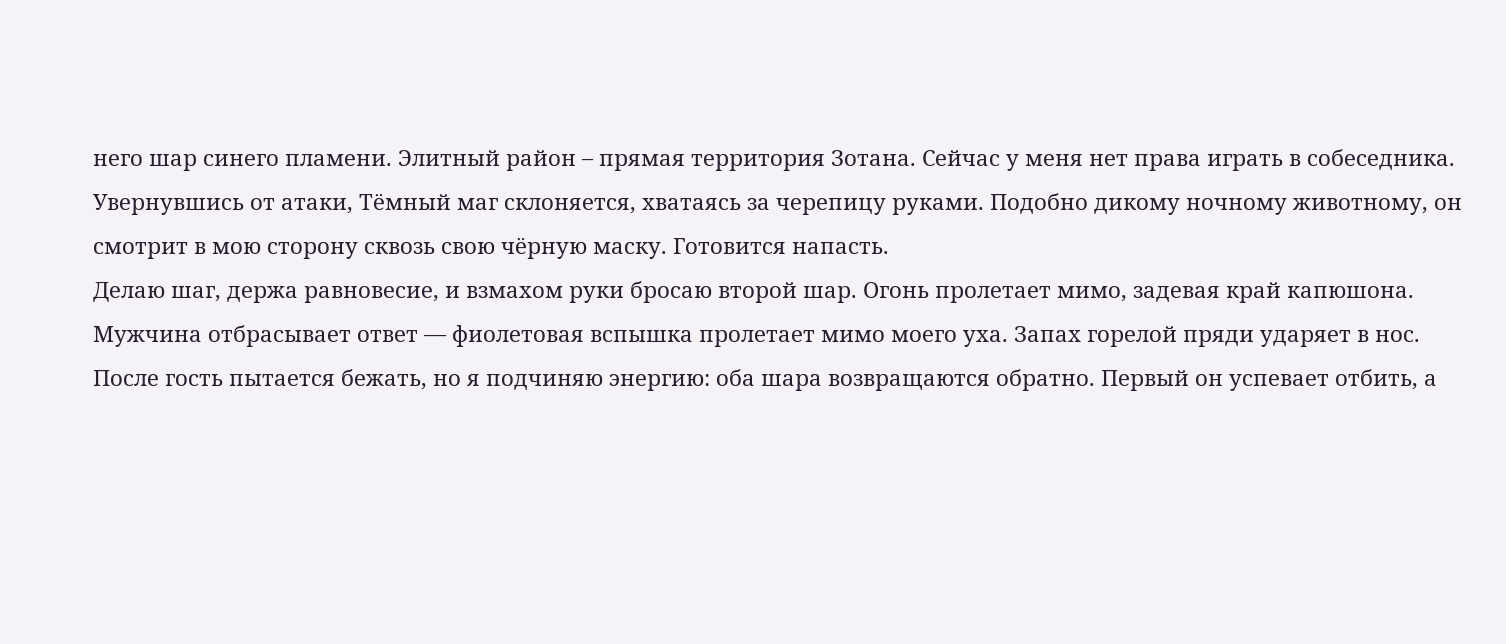него шар синего пламени. Элитный район – прямая территория Зотана. Сейчас у меня нет права играть в собеседника.
Увернувшись от атаки, Тёмный маг склоняется, хватаясь за черепицу руками. Подобно дикому ночному животному, он смотрит в мою сторону сквозь свою чёрную маску. Готовится напасть.
Делаю шаг, держа равновесие, и взмахом руки бросаю второй шар. Огонь пролетает мимо, задевая край капюшона. Мужчина отбрасывает ответ — фиолетовая вспышка пролетает мимо моего уха. Запах горелой пряди ударяет в нос.
После гость пытается бежать, но я подчиняю энергию: оба шара возвращаются обратно. Первый он успевает отбить, а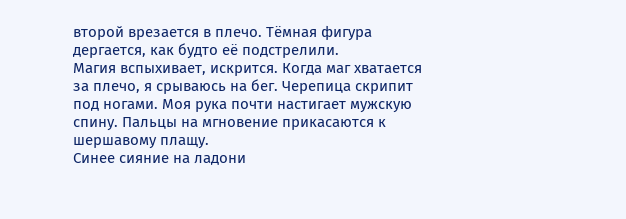второй врезается в плечо. Тёмная фигура дергается, как будто её подстрелили.
Магия вспыхивает, искрится. Когда маг хватается за плечо, я срываюсь на бег. Черепица скрипит под ногами. Моя рука почти настигает мужскую спину. Пальцы на мгновение прикасаются к шершавому плащу.
Синее сияние на ладони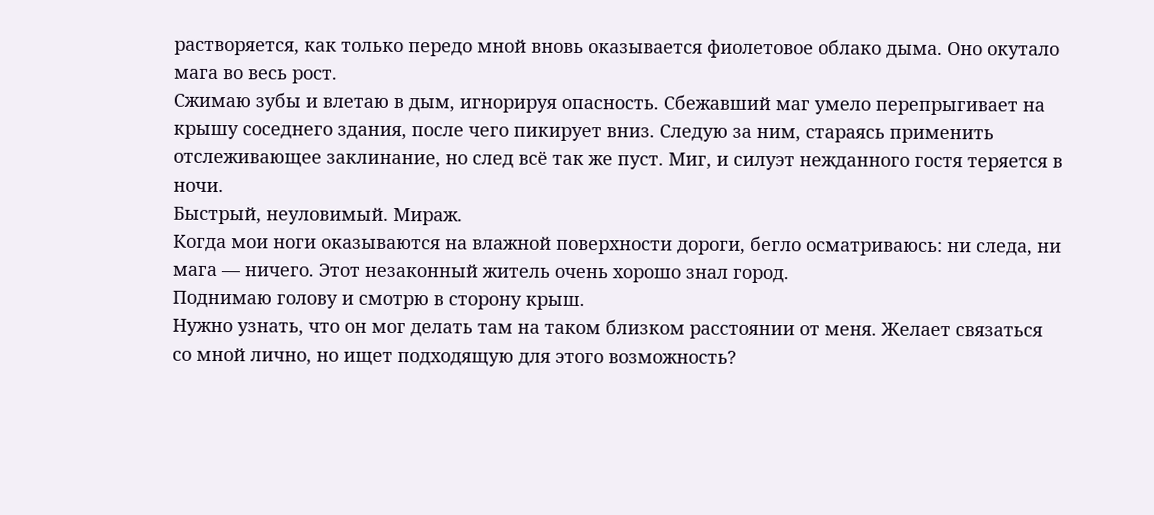растворяется, как только передо мной вновь оказывается фиолетовое облако дыма. Оно окутало мага во весь рост.
Сжимаю зубы и влетаю в дым, игнорируя опасность. Сбежавший маг умело перепрыгивает на крышу соседнего здания, после чего пикирует вниз. Следую за ним, стараясь применить отслеживающее заклинание, но след всё так же пуст. Миг, и силуэт нежданного гостя теряется в ночи.
Быстрый, неуловимый. Мираж.
Когда мои ноги оказываются на влажной поверхности дороги, бегло осматриваюсь: ни следа, ни мага — ничего. Этот незаконный житель очень хорошо знал город.
Поднимаю голову и смотрю в сторону крыш.
Нужно узнать, что он мог делать там на таком близком расстоянии от меня. Желает связаться со мной лично, но ищет подходящую для этого возможность?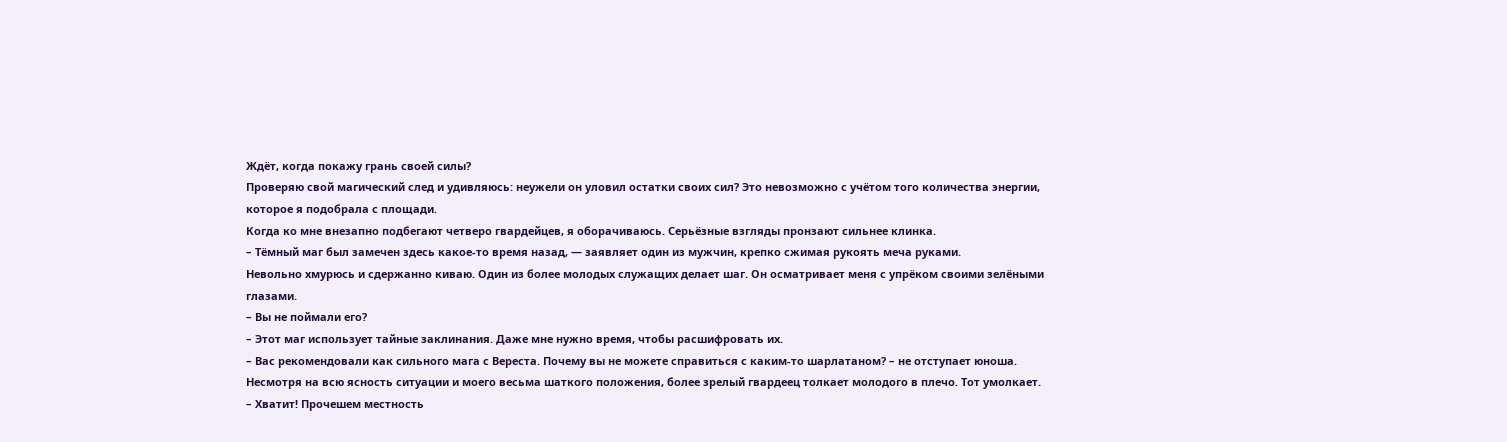Ждёт, когда покажу грань своей силы?
Проверяю свой магический след и удивляюсь: неужели он уловил остатки своих сил? Это невозможно с учётом того количества энергии, которое я подобрала с площади.
Когда ко мне внезапно подбегают четверо гвардейцев, я оборачиваюсь. Серьёзные взгляды пронзают сильнее клинка.
– Тёмный маг был замечен здесь какое-то время назад, — заявляет один из мужчин, крепко сжимая рукоять меча руками.
Невольно хмурюсь и сдержанно киваю. Один из более молодых служащих делает шаг. Он осматривает меня с упрёком своими зелёными глазами.
– Вы не поймали его?
– Этот маг использует тайные заклинания. Даже мне нужно время, чтобы расшифровать их.
– Вас рекомендовали как сильного мага с Вереста. Почему вы не можете справиться с каким-то шарлатаном? – не отступает юноша.
Несмотря на всю ясность ситуации и моего весьма шаткого положения, более зрелый гвардеец толкает молодого в плечо. Тот умолкает.
– Хватит! Прочешем местность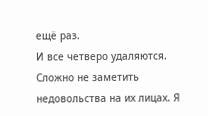ещё раз.
И все четверо удаляются.
Сложно не заметить недовольства на их лицах. Я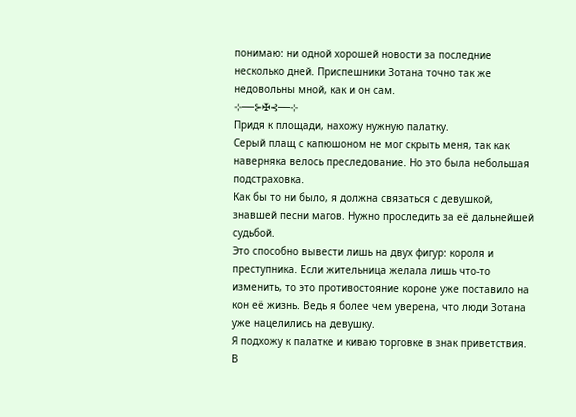понимаю: ни одной хорошей новости за последние несколько дней. Приспешники Зотана точно так же недовольны мной, как и он сам.
⊹──⊱✠⊰──⊹
Придя к площади, нахожу нужную палатку.
Серый плащ с капюшоном не мог скрыть меня, так как наверняка велось преследование. Но это была небольшая подстраховка.
Как бы то ни было, я должна связаться с девушкой, знавшей песни магов. Нужно проследить за её дальнейшей судьбой.
Это способно вывести лишь на двух фигур: короля и преступника. Если жительница желала лишь что-то изменить, то это противостояние короне уже поставило на кон её жизнь. Ведь я более чем уверена, что люди Зотана уже нацелились на девушку.
Я подхожу к палатке и киваю торговке в знак приветствия. В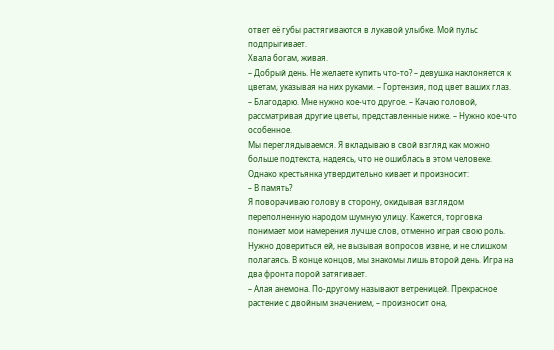ответ её губы растягиваются в лукавой улыбке. Мой пульс подпрыгивает.
Хвала богам, живая.
– Добрый день. Не желаете купить что-то? – девушка наклоняется к цветам, указывая на них руками. – Гортензия, под цвет ваших глаз.
– Благодарю. Мне нужно кое-что другое. – Качаю головой, рассматривая другие цветы, представленные ниже. – Нужно кое-что особенное.
Мы переглядываемся. Я вкладываю в свой взгляд как можно больше подтекста, надеясь, что не ошиблась в этом человеке.
Однако крестьянка утвердительно кивает и произносит:
– В память?
Я поворачиваю голову в сторону, окидывая взглядом переполненную народом шумную улицу. Кажется, торговка понимает мои намерения лучше слов, отменно играя свою роль.
Нужно довериться ей, не вызывая вопросов извне, и не слишком полагаясь. В конце концов, мы знакомы лишь второй день. Игра на два фронта порой затягивает.
– Алая анемона. По-другому называют ветреницей. Прекрасное растение с двойным значением, – произносит она,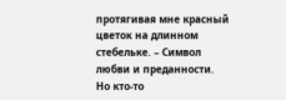протягивая мне красный цветок на длинном стебельке. – Символ любви и преданности. Но кто-то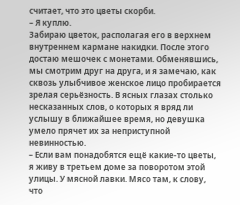считает, что это цветы скорби.
– Я куплю.
Забираю цветок, располагая его в верхнем внутреннем кармане накидки. После этого достаю мешочек с монетами. Обменявшись, мы смотрим друг на друга, и я замечаю, как сквозь улыбчивое женское лицо пробирается зрелая серьёзность. В ясных глазах столько несказанных слов, о которых я вряд ли услышу в ближайшее время, но девушка умело прячет их за неприступной невинностью.
– Если вам понадобятся ещё какие-то цветы, я живу в третьем доме за поворотом этой улицы. У мясной лавки. Мясо там, к слову, что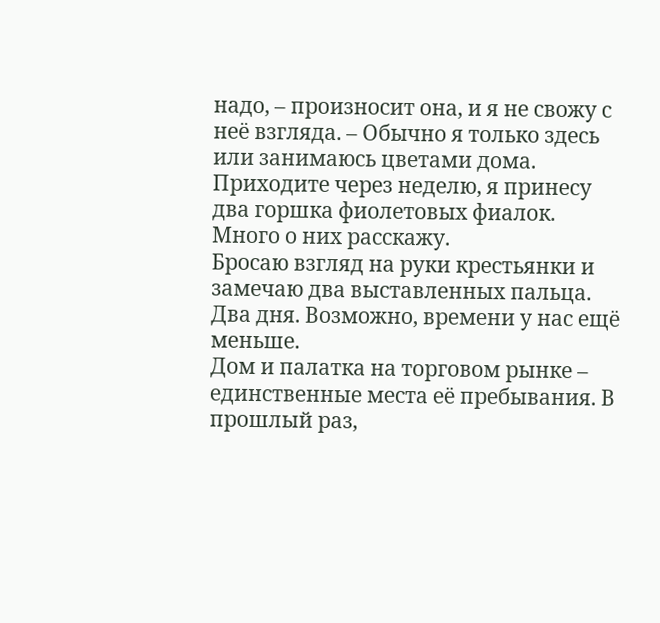надо, – произносит она, и я не свожу с неё взгляда. – Обычно я только здесь или занимаюсь цветами дома. Приходите через неделю, я принесу два горшка фиолетовых фиалок. Много о них расскажу.
Бросаю взгляд на руки крестьянки и замечаю два выставленных пальца. Два дня. Возможно, времени у нас ещё меньше.
Дом и палатка на торговом рынке – единственные места её пребывания. В прошлый раз,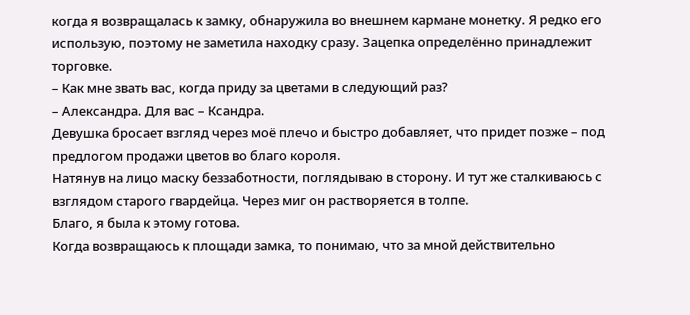когда я возвращалась к замку, обнаружила во внешнем кармане монетку. Я редко его использую, поэтому не заметила находку сразу. Зацепка определённо принадлежит торговке.
– Как мне звать вас, когда приду за цветами в следующий раз?
– Александра. Для вас – Ксандра.
Девушка бросает взгляд через моё плечо и быстро добавляет, что придет позже – под предлогом продажи цветов во благо короля.
Натянув на лицо маску беззаботности, поглядываю в сторону. И тут же сталкиваюсь с взглядом старого гвардейца. Через миг он растворяется в толпе.
Благо, я была к этому готова.
Когда возвращаюсь к площади замка, то понимаю, что за мной действительно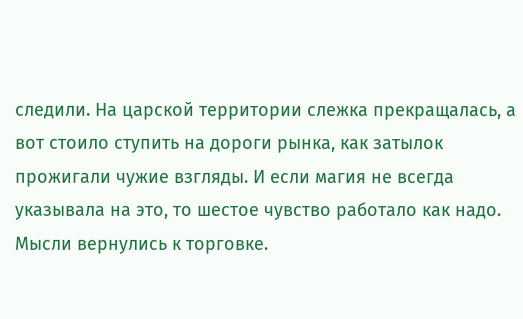следили. На царской территории слежка прекращалась, а вот стоило ступить на дороги рынка, как затылок прожигали чужие взгляды. И если магия не всегда указывала на это, то шестое чувство работало как надо.
Мысли вернулись к торговке.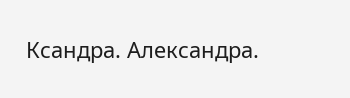Ксандра. Александра.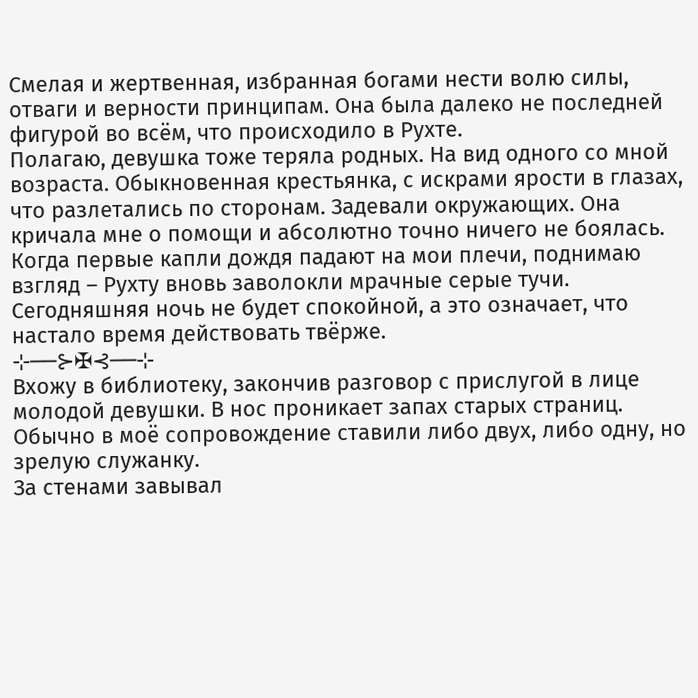Смелая и жертвенная, избранная богами нести волю силы, отваги и верности принципам. Она была далеко не последней фигурой во всём, что происходило в Рухте.
Полагаю, девушка тоже теряла родных. На вид одного со мной возраста. Обыкновенная крестьянка, с искрами ярости в глазах, что разлетались по сторонам. Задевали окружающих. Она кричала мне о помощи и абсолютно точно ничего не боялась.
Когда первые капли дождя падают на мои плечи, поднимаю взгляд – Рухту вновь заволокли мрачные серые тучи.
Сегодняшняя ночь не будет спокойной, а это означает, что настало время действовать твёрже.
⊹──⊱✠⊰──⊹
Вхожу в библиотеку, закончив разговор с прислугой в лице молодой девушки. В нос проникает запах старых страниц.
Обычно в моё сопровождение ставили либо двух, либо одну, но зрелую служанку.
За стенами завывал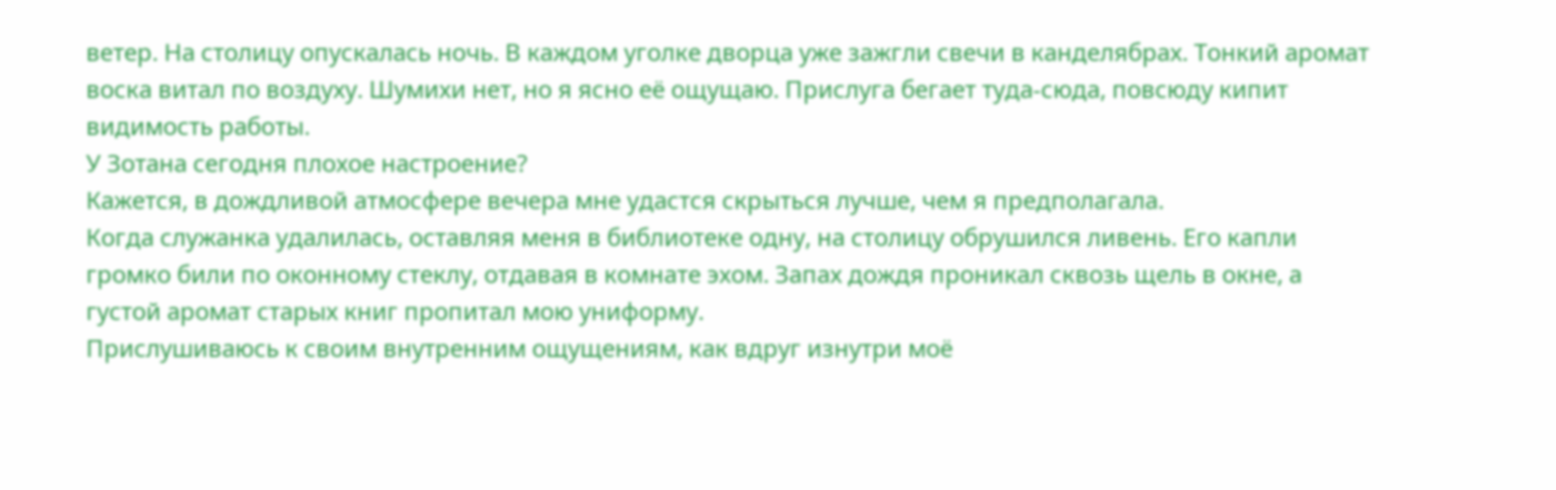ветер. На столицу опускалась ночь. В каждом уголке дворца уже зажгли свечи в канделябрах. Тонкий аромат воска витал по воздуху. Шумихи нет, но я ясно её ощущаю. Прислуга бегает туда-сюда, повсюду кипит видимость работы.
У Зотана сегодня плохое настроение?
Кажется, в дождливой атмосфере вечера мне удастся скрыться лучше, чем я предполагала.
Когда служанка удалилась, оставляя меня в библиотеке одну, на столицу обрушился ливень. Его капли громко били по оконному стеклу, отдавая в комнате эхом. Запах дождя проникал сквозь щель в окне, а густой аромат старых книг пропитал мою униформу.
Прислушиваюсь к своим внутренним ощущениям, как вдруг изнутри моё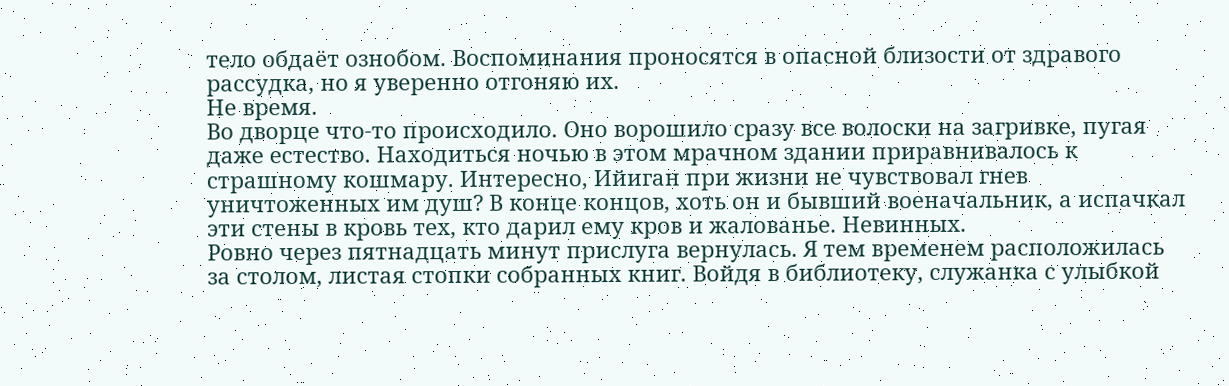тело обдаёт ознобом. Воспоминания проносятся в опасной близости от здравого рассудка, но я уверенно отгоняю их.
Не время.
Во дворце что-то происходило. Оно ворошило сразу все волоски на загривке, пугая даже естество. Находиться ночью в этом мрачном здании приравнивалось к страшному кошмару. Интересно, Ийиган при жизни не чувствовал гнев уничтоженных им душ? В конце концов, хоть он и бывший военачальник, а испачкал эти стены в кровь тех, кто дарил ему кров и жалованье. Невинных.
Ровно через пятнадцать минут прислуга вернулась. Я тем временем расположилась за столом, листая стопки собранных книг. Войдя в библиотеку, служанка с улыбкой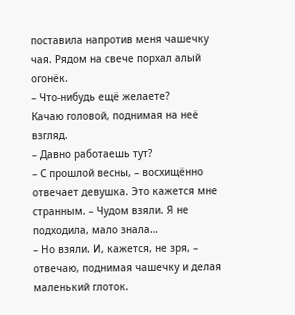поставила напротив меня чашечку чая. Рядом на свече порхал алый огонёк.
– Что-нибудь ещё желаете?
Качаю головой, поднимая на неё взгляд.
– Давно работаешь тут?
– С прошлой весны, – восхищённо отвечает девушка. Это кажется мне странным. – Чудом взяли. Я не подходила, мало знала…
– Но взяли. И, кажется, не зря, – отвечаю, поднимая чашечку и делая маленький глоток.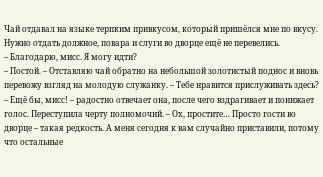Чай отдавал на языке терпким привкусом, который пришёлся мне по вкусу. Нужно отдать должное, повара и слуги во дворце ещё не перевелись.
– Благодарю, мисс. Я могу идти?
– Постой. – Отставляю чай обратно на небольшой золотистый поднос и вновь перевожу взгляд на молодую служанку. – Тебе нравится прислуживать здесь?
– Ещё бы, мисс! – радостно отвечает она, после чего вздрагивает и понижает голос. Переступила черту полномочий. – Ох, простите… Просто гости во дворце – такая редкость. А меня сегодня к вам случайно приставили, потому что остальные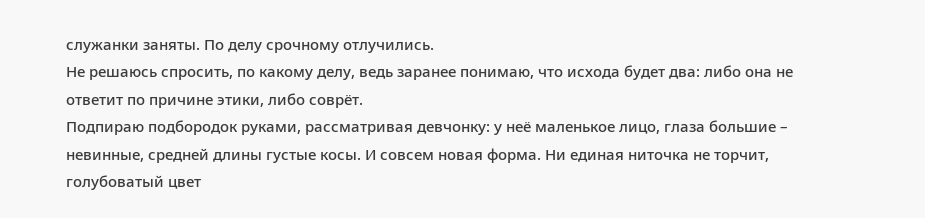служанки заняты. По делу срочному отлучились.
Не решаюсь спросить, по какому делу, ведь заранее понимаю, что исхода будет два: либо она не ответит по причине этики, либо соврёт.
Подпираю подбородок руками, рассматривая девчонку: у неё маленькое лицо, глаза большие – невинные, средней длины густые косы. И совсем новая форма. Ни единая ниточка не торчит, голубоватый цвет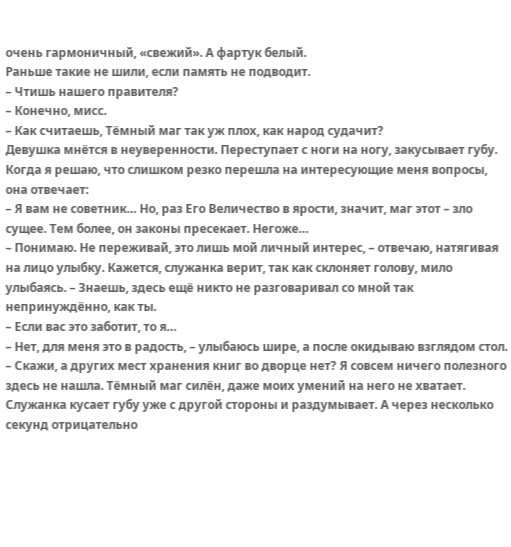очень гармоничный, «свежий». А фартук белый.
Раньше такие не шили, если память не подводит.
– Чтишь нашего правителя?
– Конечно, мисс.
– Как считаешь, Тёмный маг так уж плох, как народ судачит?
Девушка мнётся в неуверенности. Переступает с ноги на ногу, закусывает губу.
Когда я решаю, что слишком резко перешла на интересующие меня вопросы, она отвечает:
– Я вам не советник… Но, раз Его Величество в ярости, значит, маг этот – зло сущее. Тем более, он законы пресекает. Негоже…
– Понимаю. Не переживай, это лишь мой личный интерес, – отвечаю, натягивая на лицо улыбку. Кажется, служанка верит, так как склоняет голову, мило улыбаясь. – Знаешь, здесь ещё никто не разговаривал со мной так непринуждённо, как ты.
– Если вас это заботит, то я…
– Нет, для меня это в радость, – улыбаюсь шире, а после окидываю взглядом стол. – Скажи, а других мест хранения книг во дворце нет? Я совсем ничего полезного здесь не нашла. Тёмный маг силён, даже моих умений на него не хватает.
Служанка кусает губу уже с другой стороны и раздумывает. А через несколько секунд отрицательно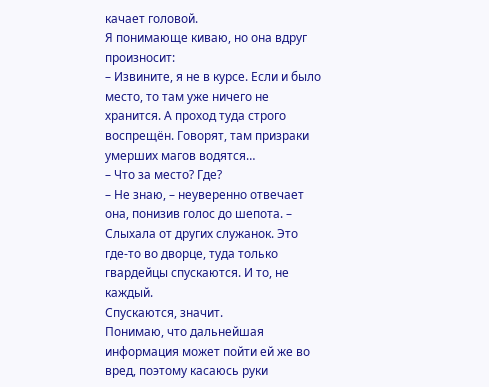качает головой.
Я понимающе киваю, но она вдруг произносит:
– Извините, я не в курсе. Если и было место, то там уже ничего не хранится. А проход туда строго воспрещён. Говорят, там призраки умерших магов водятся…
– Что за место? Где?
– Не знаю, – неуверенно отвечает она, понизив голос до шепота. – Слыхала от других служанок. Это где-то во дворце, туда только гвардейцы спускаются. И то, не каждый.
Спускаются, значит.
Понимаю, что дальнейшая информация может пойти ей же во вред, поэтому касаюсь руки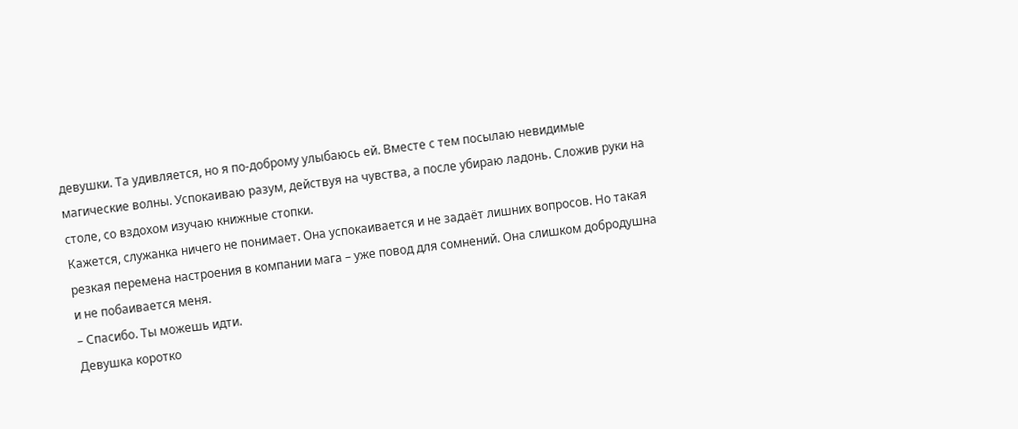девушки. Та удивляется, но я по-доброму улыбаюсь ей. Вместе с тем посылаю невидимые магические волны. Успокаиваю разум, действуя на чувства, а после убираю ладонь. Сложив руки на столе, со вздохом изучаю книжные стопки.
Кажется, служанка ничего не понимает. Она успокаивается и не задаёт лишних вопросов. Но такая резкая перемена настроения в компании мага – уже повод для сомнений. Она слишком добродушна и не побаивается меня.
– Спасибо. Ты можешь идти.
Девушка коротко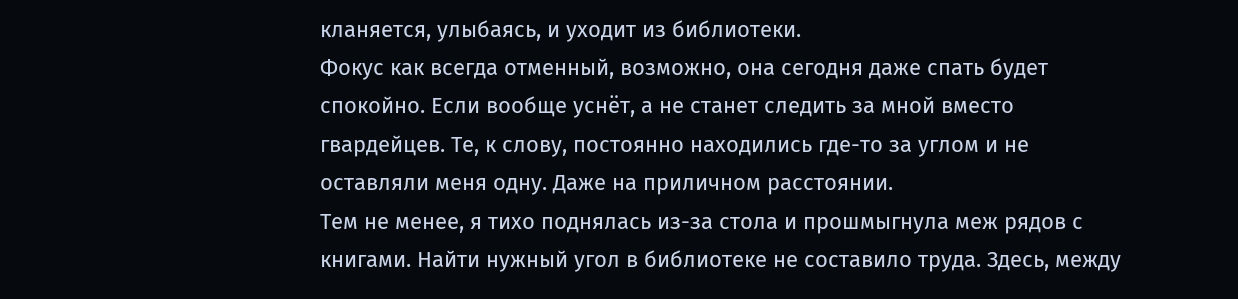кланяется, улыбаясь, и уходит из библиотеки.
Фокус как всегда отменный, возможно, она сегодня даже спать будет спокойно. Если вообще уснёт, а не станет следить за мной вместо гвардейцев. Те, к слову, постоянно находились где-то за углом и не оставляли меня одну. Даже на приличном расстоянии.
Тем не менее, я тихо поднялась из-за стола и прошмыгнула меж рядов с книгами. Найти нужный угол в библиотеке не составило труда. Здесь, между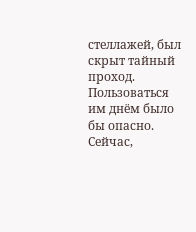стеллажей, был скрыт тайный проход.
Пользоваться им днём было бы опасно. Сейчас,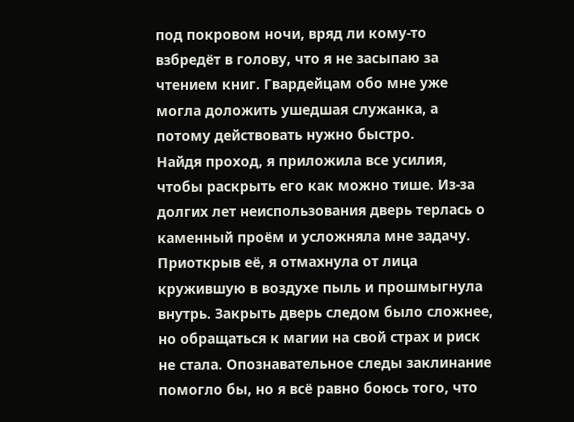под покровом ночи, вряд ли кому-то взбредёт в голову, что я не засыпаю за чтением книг. Гвардейцам обо мне уже могла доложить ушедшая служанка, а потому действовать нужно быстро.
Найдя проход, я приложила все усилия, чтобы раскрыть его как можно тише. Из-за долгих лет неиспользования дверь терлась о каменный проём и усложняла мне задачу.
Приоткрыв её, я отмахнула от лица кружившую в воздухе пыль и прошмыгнула внутрь. Закрыть дверь следом было сложнее, но обращаться к магии на свой страх и риск не стала. Опознавательное следы заклинание помогло бы, но я всё равно боюсь того, что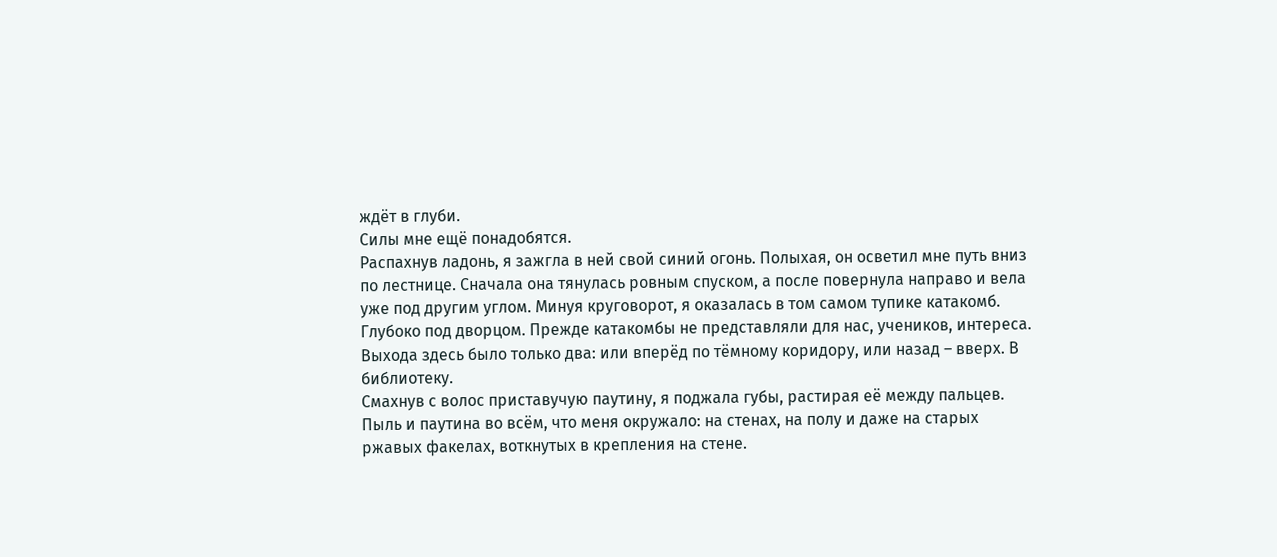ждёт в глуби.
Силы мне ещё понадобятся.
Распахнув ладонь, я зажгла в ней свой синий огонь. Полыхая, он осветил мне путь вниз по лестнице. Сначала она тянулась ровным спуском, а после повернула направо и вела уже под другим углом. Минуя круговорот, я оказалась в том самом тупике катакомб. Глубоко под дворцом. Прежде катакомбы не представляли для нас, учеников, интереса. Выхода здесь было только два: или вперёд по тёмному коридору, или назад – вверх. В библиотеку.
Смахнув с волос приставучую паутину, я поджала губы, растирая её между пальцев. Пыль и паутина во всём, что меня окружало: на стенах, на полу и даже на старых ржавых факелах, воткнутых в крепления на стене.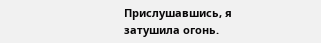Прислушавшись, я затушила огонь.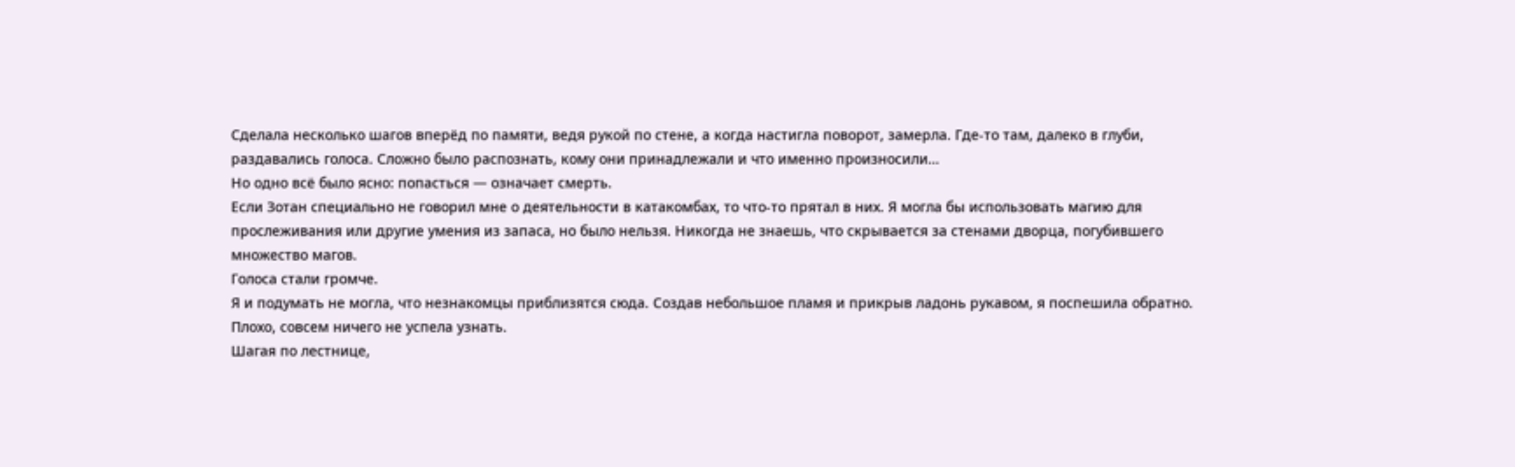Сделала несколько шагов вперёд по памяти, ведя рукой по стене, а когда настигла поворот, замерла. Где-то там, далеко в глуби, раздавались голоса. Сложно было распознать, кому они принадлежали и что именно произносили…
Но одно всё было ясно: попасться — означает смерть.
Если Зотан специально не говорил мне о деятельности в катакомбах, то что-то прятал в них. Я могла бы использовать магию для прослеживания или другие умения из запаса, но было нельзя. Никогда не знаешь, что скрывается за стенами дворца, погубившего множество магов.
Голоса стали громче.
Я и подумать не могла, что незнакомцы приблизятся сюда. Создав небольшое пламя и прикрыв ладонь рукавом, я поспешила обратно. Плохо, совсем ничего не успела узнать.
Шагая по лестнице,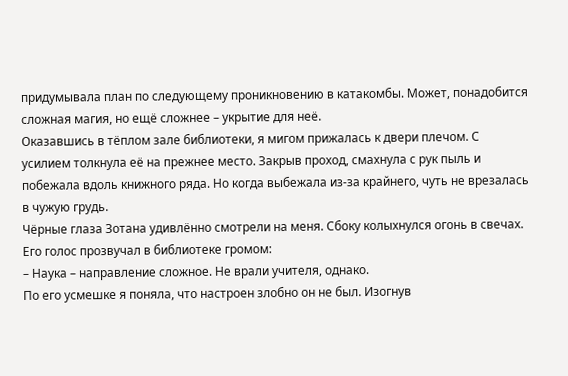придумывала план по следующему проникновению в катакомбы. Может, понадобится сложная магия, но ещё сложнее – укрытие для неё.
Оказавшись в тёплом зале библиотеки, я мигом прижалась к двери плечом. С усилием толкнула её на прежнее место. Закрыв проход, смахнула с рук пыль и побежала вдоль книжного ряда. Но когда выбежала из-за крайнего, чуть не врезалась в чужую грудь.
Чёрные глаза Зотана удивлённо смотрели на меня. Сбоку колыхнулся огонь в свечах.
Его голос прозвучал в библиотеке громом:
– Наука – направление сложное. Не врали учителя, однако.
По его усмешке я поняла, что настроен злобно он не был. Изогнув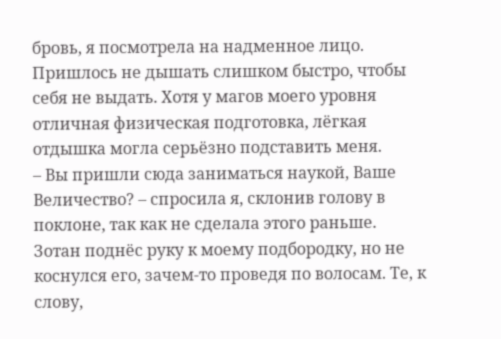бровь, я посмотрела на надменное лицо. Пришлось не дышать слишком быстро, чтобы себя не выдать. Хотя у магов моего уровня отличная физическая подготовка, лёгкая отдышка могла серьёзно подставить меня.
– Вы пришли сюда заниматься наукой, Ваше Величество? – спросила я, склонив голову в поклоне, так как не сделала этого раньше.
Зотан поднёс руку к моему подбородку, но не коснулся его, зачем-то проведя по волосам. Те, к слову,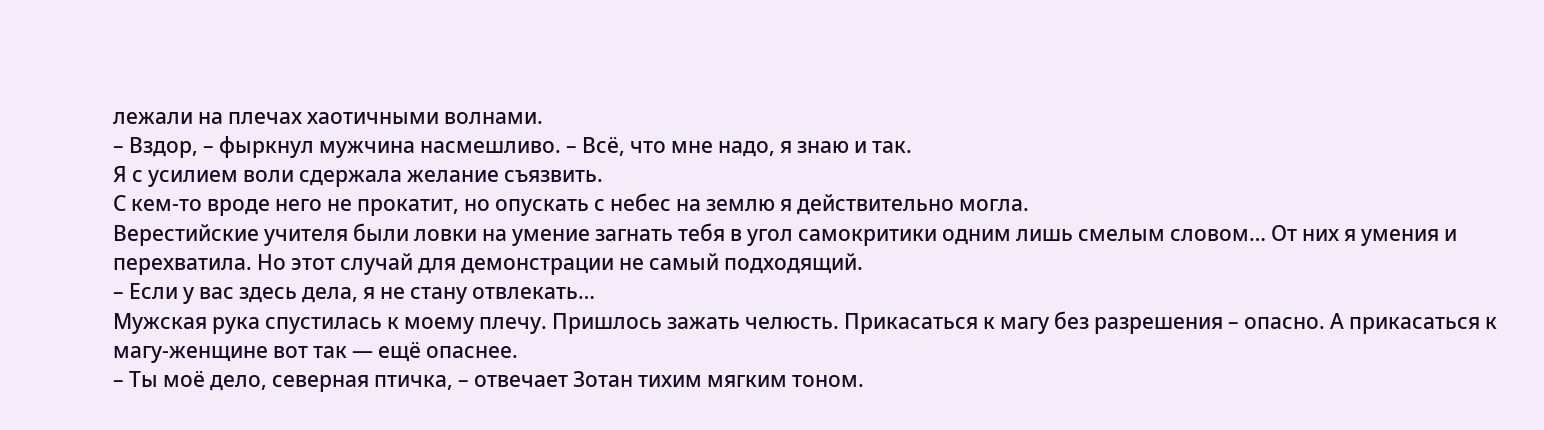лежали на плечах хаотичными волнами.
– Вздор, – фыркнул мужчина насмешливо. – Всё, что мне надо, я знаю и так.
Я с усилием воли сдержала желание съязвить.
С кем-то вроде него не прокатит, но опускать с небес на землю я действительно могла.
Верестийские учителя были ловки на умение загнать тебя в угол самокритики одним лишь смелым словом… От них я умения и перехватила. Но этот случай для демонстрации не самый подходящий.
– Если у вас здесь дела, я не стану отвлекать…
Мужская рука спустилась к моему плечу. Пришлось зажать челюсть. Прикасаться к магу без разрешения – опасно. А прикасаться к магу-женщине вот так — ещё опаснее.
– Ты моё дело, северная птичка, – отвечает Зотан тихим мягким тоном.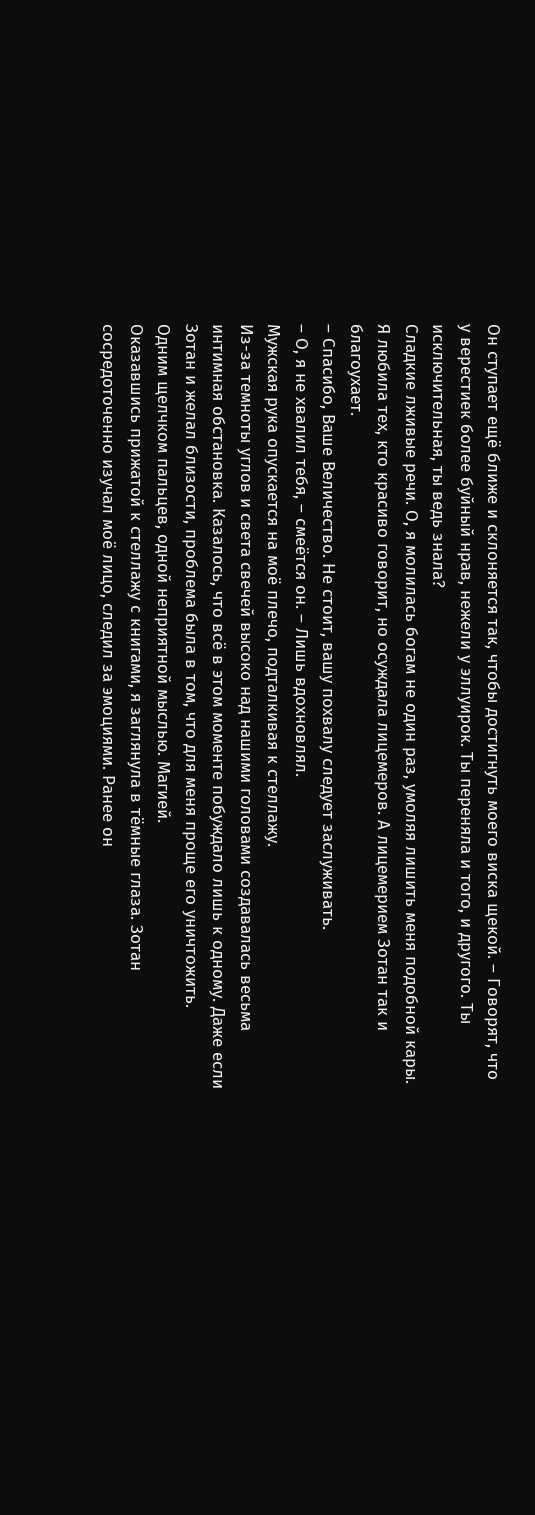Он ступает ещё ближе и склоняется так, чтобы достигнуть моего виска щекой. – Говорят, что у верестиек более буйный нрав, нежели у эллуирок. Ты переняла и того, и другого. Ты исключительная, ты ведь знала?
Сладкие лживые речи. О, я молилась богам не один раз, умоляя лишить меня подобной кары. Я любила тех, кто красиво говорит, но осуждала лицемеров. А лицемерием Зотан так и благоухает.
– Спасибо, Ваше Величество. Не стоит, вашу похвалу следует заслуживать.
– О, я не хвалил тебя, – смеётся он. – Лишь вдохновлял.
Мужская рука опускается на моё плечо, подталкивая к стеллажу.
Из-за темноты углов и света свечей высоко над нашими головами создавалась весьма интимная обстановка. Казалось, что всё в этом моменте побуждало лишь к одному. Даже если Зотан и желал близости, проблема была в том, что для меня проще его уничтожить.
Одним щелчком пальцев, одной неприятной мыслью. Магией.
Оказавшись прижатой к стеллажу с книгами, я заглянула в тёмные глаза. Зотан сосредоточенно изучал моё лицо, следил за эмоциями. Ранее он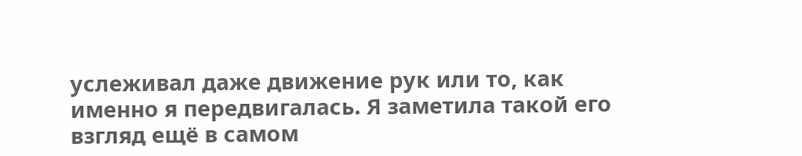услеживал даже движение рук или то, как именно я передвигалась. Я заметила такой его взгляд ещё в самом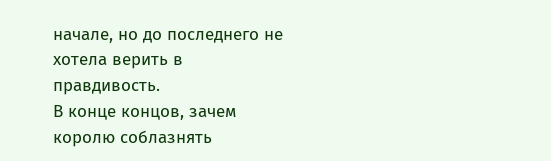начале, но до последнего не хотела верить в правдивость.
В конце концов, зачем королю соблазнять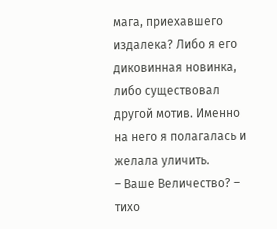мага, приехавшего издалека? Либо я его диковинная новинка, либо существовал другой мотив. Именно на него я полагалась и желала уличить.
– Ваше Величество? – тихо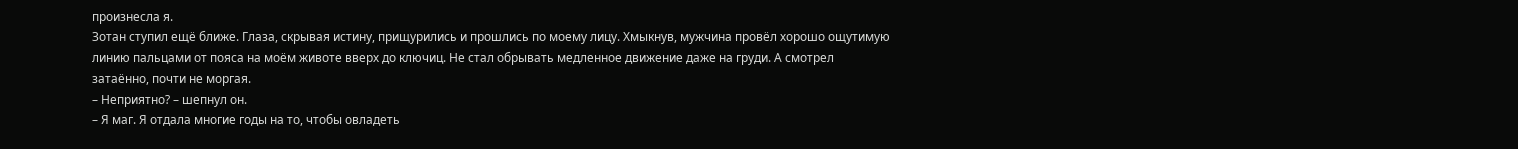произнесла я.
Зотан ступил ещё ближе. Глаза, скрывая истину, прищурились и прошлись по моему лицу. Хмыкнув, мужчина провёл хорошо ощутимую линию пальцами от пояса на моём животе вверх до ключиц. Не стал обрывать медленное движение даже на груди. А смотрел затаённо, почти не моргая.
– Неприятно? – шепнул он.
– Я маг. Я отдала многие годы на то, чтобы овладеть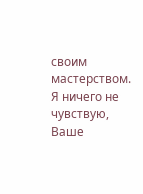своим мастерством. Я ничего не чувствую, Ваше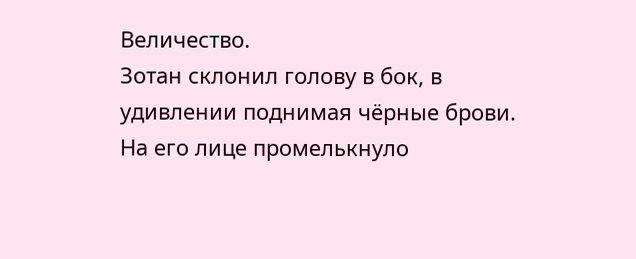Величество.
Зотан склонил голову в бок, в удивлении поднимая чёрные брови. На его лице промелькнуло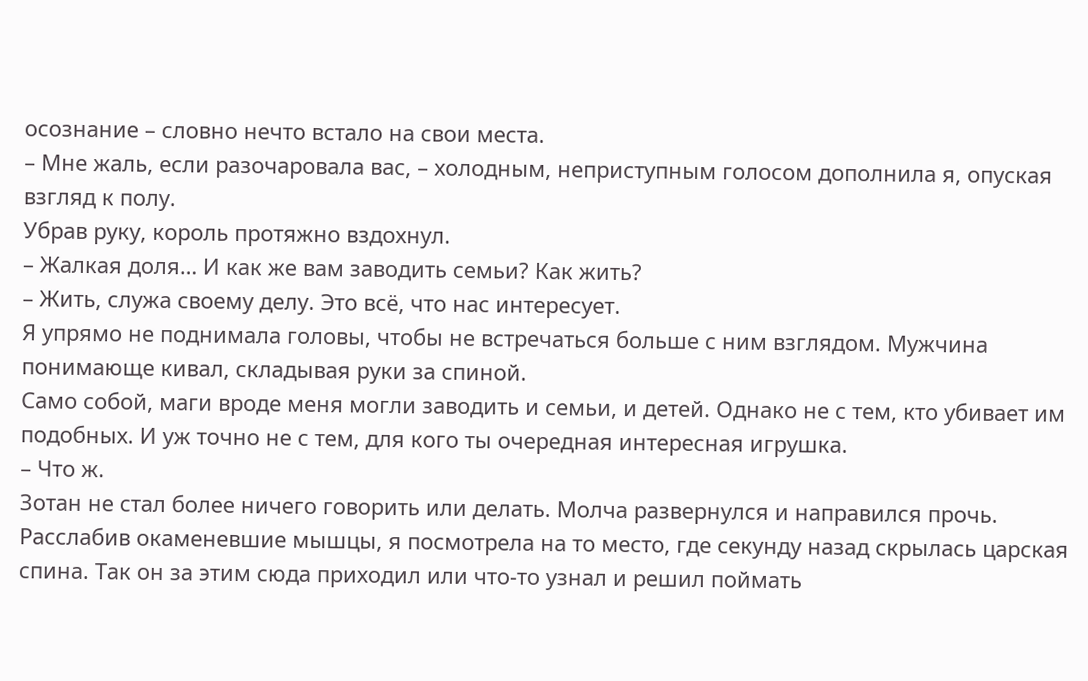осознание – словно нечто встало на свои места.
– Мне жаль, если разочаровала вас, – холодным, неприступным голосом дополнила я, опуская взгляд к полу.
Убрав руку, король протяжно вздохнул.
– Жалкая доля… И как же вам заводить семьи? Как жить?
– Жить, служа своему делу. Это всё, что нас интересует.
Я упрямо не поднимала головы, чтобы не встречаться больше с ним взглядом. Мужчина понимающе кивал, складывая руки за спиной.
Само собой, маги вроде меня могли заводить и семьи, и детей. Однако не с тем, кто убивает им подобных. И уж точно не с тем, для кого ты очередная интересная игрушка.
– Что ж.
Зотан не стал более ничего говорить или делать. Молча развернулся и направился прочь.
Расслабив окаменевшие мышцы, я посмотрела на то место, где секунду назад скрылась царская спина. Так он за этим сюда приходил или что-то узнал и решил поймать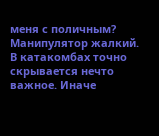меня с поличным?
Манипулятор жалкий.
В катакомбах точно скрывается нечто важное. Иначе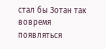стал бы Зотан так вовремя появляться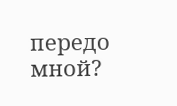передо мной?